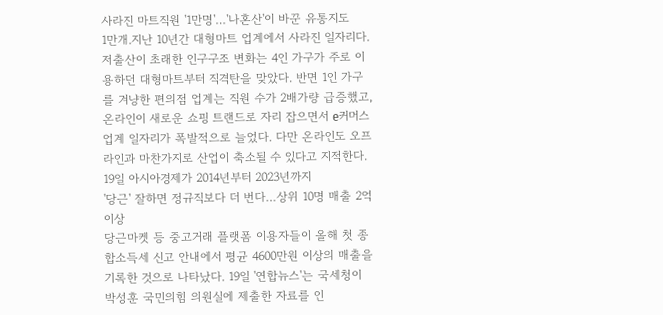사라진 마트직원 '1만명'…'나혼산'이 바꾼 유통지도
1만개.지난 10년간 대형마트 업계에서 사라진 일자리다. 저출산이 초래한 인구구조 변화는 4인 가구가 주로 이용하던 대형마트부터 직격탄을 맞았다. 반면 1인 가구를 겨냥한 편의점 업계는 직원 수가 2배가량 급증했고, 온라인이 새로운 쇼핑 트랜드로 자리 잡으면서 e커머스 업계 일자리가 폭발적으로 늘었다. 다만 온라인도 오프라인과 마찬가지로 산업이 축소될 수 있다고 지적한다. 19일 아시아경제가 2014년부터 2023년까지
'당근' 잘하면 정규직보다 더 번다…상위 10명 매출 2억 이상
당근마켓 등 중고거래 플랫폼 이용자들이 올해 첫 종합소득세 신고 안내에서 평균 4600만원 이상의 매출을 기록한 것으로 나타났다. 19일 '연합뉴스'는 국세청이 박성훈 국민의힘 의원실에 제출한 자료를 인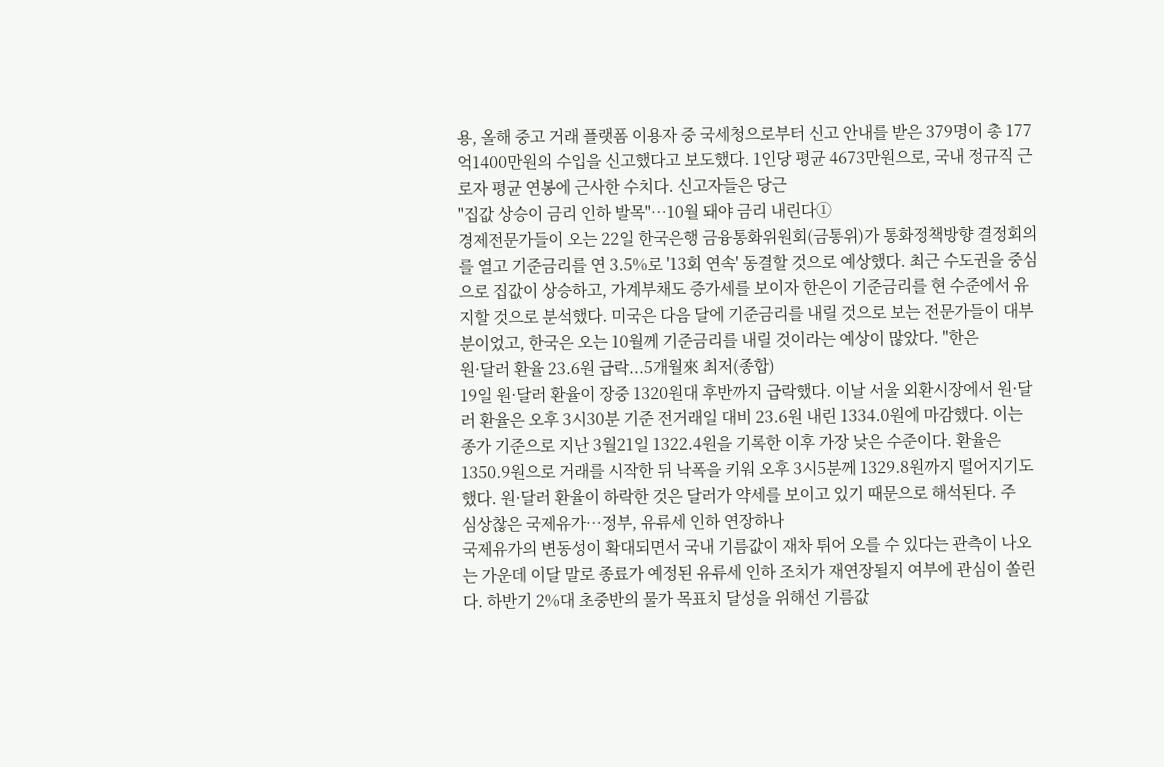용, 올해 중고 거래 플랫폼 이용자 중 국세청으로부터 신고 안내를 받은 379명이 총 177억1400만원의 수입을 신고했다고 보도했다. 1인당 평균 4673만원으로, 국내 정규직 근로자 평균 연봉에 근사한 수치다. 신고자들은 당근
"집값 상승이 금리 인하 발목"…10월 돼야 금리 내린다①
경제전문가들이 오는 22일 한국은행 금융통화위원회(금통위)가 통화정책방향 결정회의를 열고 기준금리를 연 3.5%로 '13회 연속' 동결할 것으로 예상했다. 최근 수도권을 중심으로 집값이 상승하고, 가계부채도 증가세를 보이자 한은이 기준금리를 현 수준에서 유지할 것으로 분석했다. 미국은 다음 달에 기준금리를 내릴 것으로 보는 전문가들이 대부분이었고, 한국은 오는 10월께 기준금리를 내릴 것이라는 예상이 많았다. "한은
원·달러 환율 23.6원 급락...5개월來 최저(종합)
19일 원·달러 환율이 장중 1320원대 후반까지 급락했다. 이날 서울 외환시장에서 원·달러 환율은 오후 3시30분 기준 전거래일 대비 23.6원 내린 1334.0원에 마감했다. 이는 종가 기준으로 지난 3월21일 1322.4원을 기록한 이후 가장 낮은 수준이다. 환율은 1350.9원으로 거래를 시작한 뒤 낙폭을 키워 오후 3시5분께 1329.8원까지 떨어지기도 했다. 원·달러 환율이 하락한 것은 달러가 약세를 보이고 있기 때문으로 해석된다. 주
심상찮은 국제유가…정부, 유류세 인하 연장하나
국제유가의 변동성이 확대되면서 국내 기름값이 재차 튀어 오를 수 있다는 관측이 나오는 가운데 이달 말로 종료가 예정된 유류세 인하 조치가 재연장될지 여부에 관심이 쏠린다. 하반기 2%대 초중반의 물가 목표치 달성을 위해선 기름값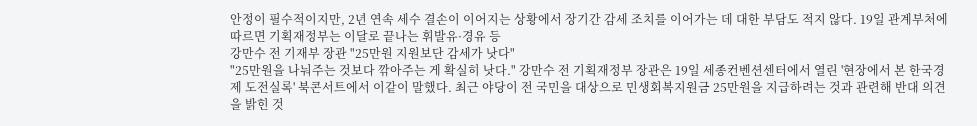안정이 필수적이지만, 2년 연속 세수 결손이 이어지는 상황에서 장기간 감세 조치를 이어가는 데 대한 부담도 적지 않다. 19일 관계부처에 따르면 기획재정부는 이달로 끝나는 휘발유·경유 등
강만수 전 기재부 장관 "25만원 지원보단 감세가 낫다"
"25만원을 나눠주는 것보다 깎아주는 게 확실히 낫다." 강만수 전 기획재정부 장관은 19일 세종컨벤션센터에서 열린 '현장에서 본 한국경제 도전실록' 북콘서트에서 이같이 말했다. 최근 야당이 전 국민을 대상으로 민생회복지원금 25만원을 지급하려는 것과 관련해 반대 의견을 밝힌 것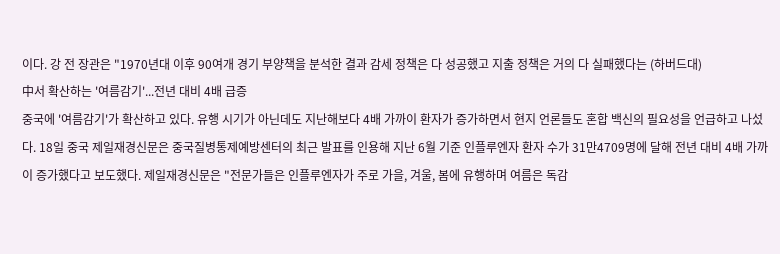이다. 강 전 장관은 "1970년대 이후 90여개 경기 부양책을 분석한 결과 감세 정책은 다 성공했고 지출 정책은 거의 다 실패했다는 (하버드대)
中서 확산하는 '여름감기'...전년 대비 4배 급증
중국에 '여름감기'가 확산하고 있다. 유행 시기가 아닌데도 지난해보다 4배 가까이 환자가 증가하면서 현지 언론들도 혼합 백신의 필요성을 언급하고 나섰다. 18일 중국 제일재경신문은 중국질병통제예방센터의 최근 발표를 인용해 지난 6월 기준 인플루엔자 환자 수가 31만4709명에 달해 전년 대비 4배 가까이 증가했다고 보도했다. 제일재경신문은 "전문가들은 인플루엔자가 주로 가을, 겨울, 봄에 유행하며 여름은 독감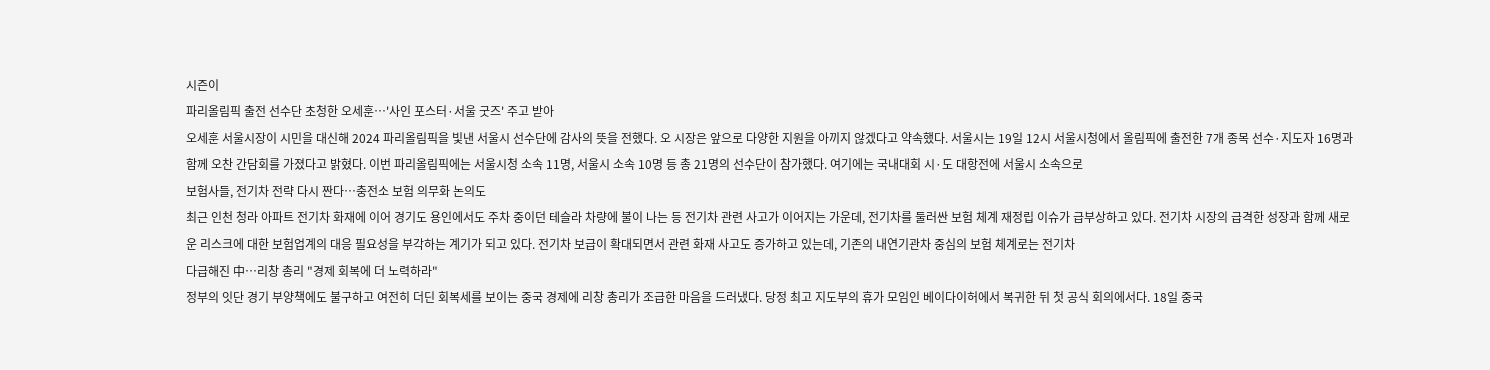시즌이
파리올림픽 출전 선수단 초청한 오세훈…'사인 포스터·서울 굿즈' 주고 받아
오세훈 서울시장이 시민을 대신해 2024 파리올림픽을 빛낸 서울시 선수단에 감사의 뜻을 전했다. 오 시장은 앞으로 다양한 지원을 아끼지 않겠다고 약속했다. 서울시는 19일 12시 서울시청에서 올림픽에 출전한 7개 종목 선수·지도자 16명과 함께 오찬 간담회를 가졌다고 밝혔다. 이번 파리올림픽에는 서울시청 소속 11명, 서울시 소속 10명 등 총 21명의 선수단이 참가했다. 여기에는 국내대회 시·도 대항전에 서울시 소속으로
보험사들, 전기차 전략 다시 짠다…충전소 보험 의무화 논의도
최근 인천 청라 아파트 전기차 화재에 이어 경기도 용인에서도 주차 중이던 테슬라 차량에 불이 나는 등 전기차 관련 사고가 이어지는 가운데, 전기차를 둘러싼 보험 체계 재정립 이슈가 급부상하고 있다. 전기차 시장의 급격한 성장과 함께 새로운 리스크에 대한 보험업계의 대응 필요성을 부각하는 계기가 되고 있다. 전기차 보급이 확대되면서 관련 화재 사고도 증가하고 있는데, 기존의 내연기관차 중심의 보험 체계로는 전기차
다급해진 中…리창 총리 "경제 회복에 더 노력하라"
정부의 잇단 경기 부양책에도 불구하고 여전히 더딘 회복세를 보이는 중국 경제에 리창 총리가 조급한 마음을 드러냈다. 당정 최고 지도부의 휴가 모임인 베이다이허에서 복귀한 뒤 첫 공식 회의에서다. 18일 중국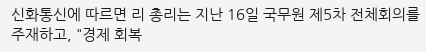신화통신에 따르면 리 총리는 지난 16일 국무원 제5차 전체회의를 주재하고, "경제 회복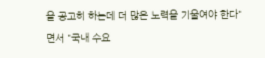을 공고히 하는데 더 많은 노력을 기울여야 한다"면서 "국내 수요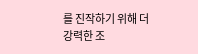를 진작하기 위해 더 강력한 조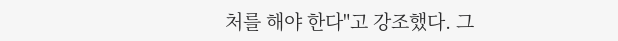처를 해야 한다"고 강조했다. 그